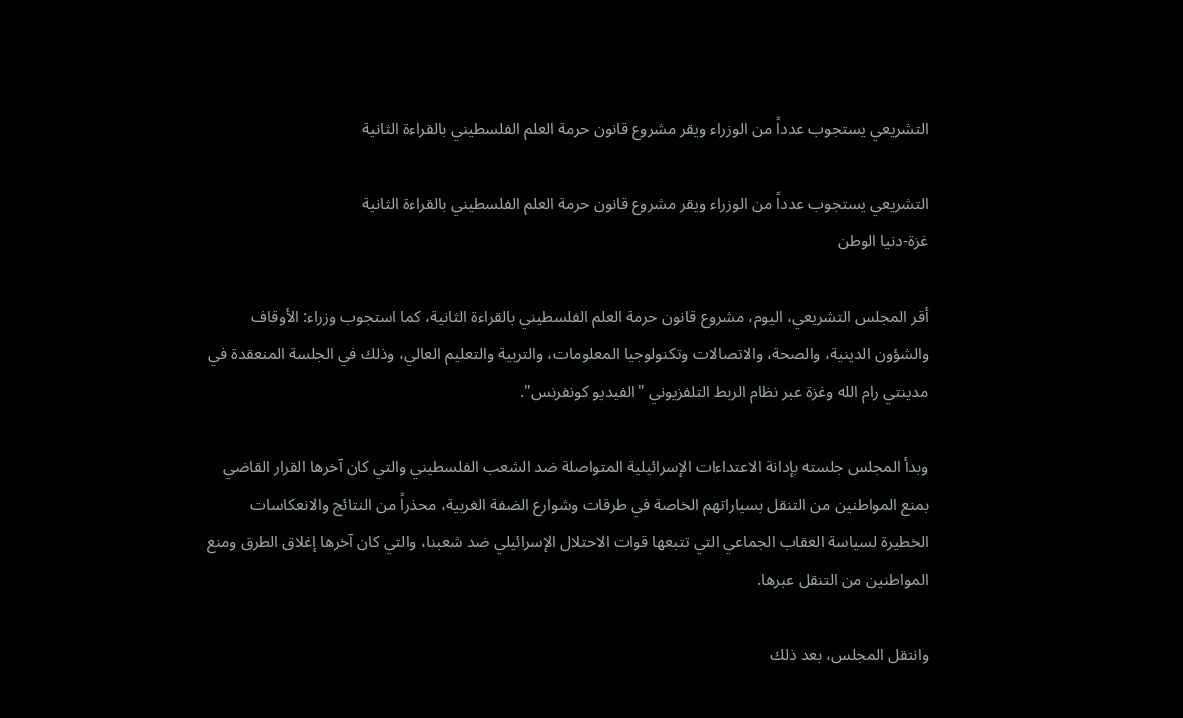التشريعي يستجوب عدداً من الوزراء ويقر مشروع قانون حرمة العلم الفلسطيني بالقراءة الثانية

التشريعي يستجوب عدداً من الوزراء ويقر مشروع قانون حرمة العلم الفلسطيني بالقراءة الثانية
غزة-دنيا الوطن

أقر المجلس التشريعي، اليوم، مشروع قانون حرمة العلم الفلسطيني بالقراءة الثانية، كما استجوب وزراء: الأوقاف والشؤون الدينية، والصحة، والاتصالات وتكنولوجيا المعلومات، والتربية والتعليم العالي، وذلك في الجلسة المنعقدة في مدينتي رام الله وغزة عبر نظام الربط التلفزيوني "الفيديو كونفرنس".

وبدأ المجلس جلسته بإدانة الاعتداءات الإسرائيلية المتواصلة ضد الشعب الفلسطيني والتي كان آخرها القرار القاضي بمنع المواطنين من التنقل بسياراتهم الخاصة في طرقات وشوارع الضفة الغربية، محذراً من النتائج والانعكاسات الخطيرة لسياسة العقاب الجماعي التي تتبعها قوات الاحتلال الإسرائيلي ضد شعبنا، والتي كان آخرها إغلاق الطرق ومنع المواطنين من التنقل عبرها.

وانتقل المجلس، بعد ذلك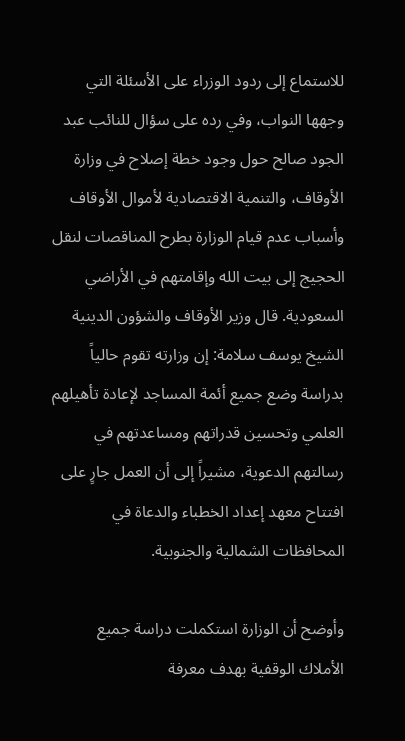للاستماع إلى ردود الوزراء على الأسئلة التي وجهها النواب، وفي رده على سؤال للنائب عبد الجود صالح حول وجود خطة إصلاح في وزارة الأوقاف، والتنمية الاقتصادية لأموال الأوقاف وأسباب عدم قيام الوزارة بطرح المناقصات لنقل الحجيج إلى بيت الله وإقامتهم في الأراضي السعودية. قال وزير الأوقاف والشؤون الدينية الشيخ يوسف سلامة: إن وزارته تقوم حالياً بدراسة وضع جميع أئمة المساجد لإعادة تأهيلهم العلمي وتحسين قدراتهم ومساعدتهم في رسالتهم الدعوية، مشيراً إلى أن العمل جارٍ على افتتاح معهد إعداد الخطباء والدعاة في المحافظات الشمالية والجنوبية.

وأوضح أن الوزارة استكملت دراسة جميع الأملاك الوقفية بهدف معرفة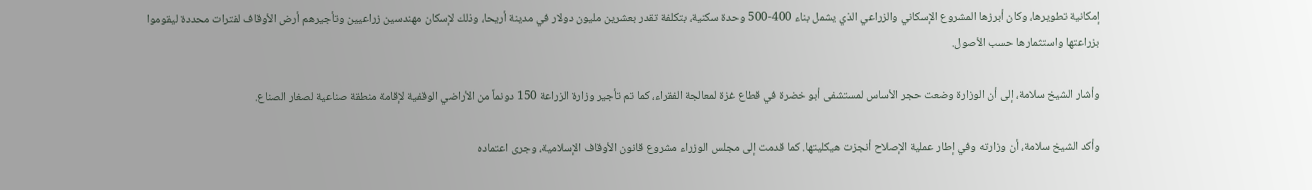إمكانية تطويرها، وكان أبرزها المشروع الإسكاني والزراعي الذي يشمل بناء 400-500 وحدة سكنية، بتكلفة تقدر بعشرين مليون دولار في مدينة أريحا، وذلك لإسكان مهندسين زراعيين وتأجيرهم أرض الأوقاف لفترات محددة ليقوموا بزراعتها واستثمارها حسب الأصول.

وأشار الشيخ سلامة، إلى أن الوزارة وضعت حجر الأساس لمستشفى أبو خضرة في قطاع غزة لمعالجة الفقراء، كما تم تأجير وزارة الزراعة 150 دونماً من الأراضي الوقفية لإقامة منطقة صناعية لصغار الصناع.

وأكد الشيخ سلامة، أن وزارته وفي إطار عملية الإصلاح أنجزت هيكليتها. كما قدمت إلى مجلس الوزراء مشروع قانون الأوقاف الإسلامية، وجرى اعتماده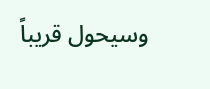وسيحول قريباً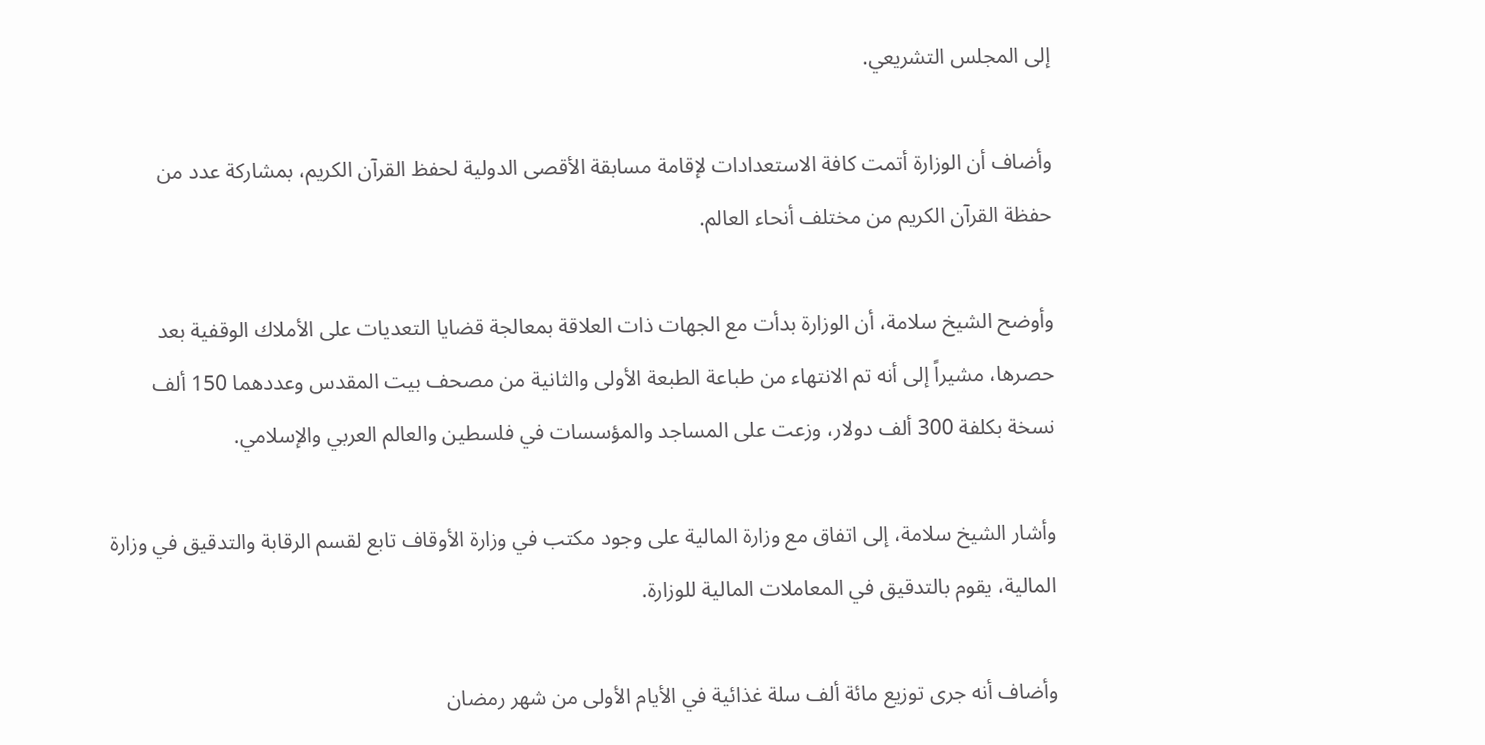إلى المجلس التشريعي.

وأضاف أن الوزارة أتمت كافة الاستعدادات لإقامة مسابقة الأقصى الدولية لحفظ القرآن الكريم، بمشاركة عدد من حفظة القرآن الكريم من مختلف أنحاء العالم.

وأوضح الشيخ سلامة، أن الوزارة بدأت مع الجهات ذات العلاقة بمعالجة قضايا التعديات على الأملاك الوقفية بعد حصرها، مشيراً إلى أنه تم الانتهاء من طباعة الطبعة الأولى والثانية من مصحف بيت المقدس وعددهما 150 ألف نسخة بكلفة 300 ألف دولار، وزعت على المساجد والمؤسسات في فلسطين والعالم العربي والإسلامي.

وأشار الشيخ سلامة، إلى اتفاق مع وزارة المالية على وجود مكتب في وزارة الأوقاف تابع لقسم الرقابة والتدقيق في وزارة المالية، يقوم بالتدقيق في المعاملات المالية للوزارة.

وأضاف أنه جرى توزيع مائة ألف سلة غذائية في الأيام الأولى من شهر رمضان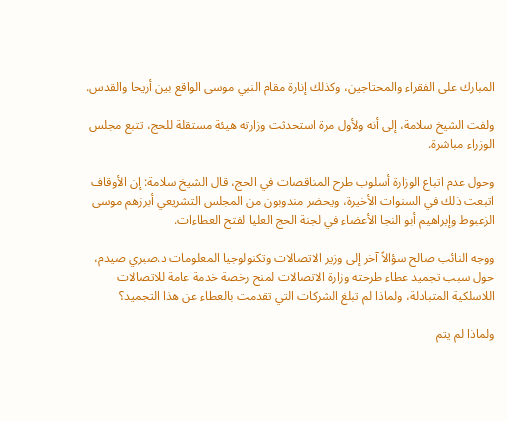المبارك على الفقراء والمحتاجين، وكذلك إنارة مقام النبي موسى الواقع بين أريحا والقدس.

ولفت الشيخ سلامة، إلى أنه ولأول مرة استحدثت وزارته هيئة مستقلة للحج، تتبع مجلس الوزراء مباشرة.

وحول عدم اتباع الوزارة أسلوب طرح المناقصات في الحج، قال الشيخ سلامة: إن الأوقاف اتبعت ذلك في السنوات الأخيرة، ويحضر مندوبون من المجلس التشريعي أبرزهم موسى الزعبوط وإبراهيم أبو النجا الأعضاء في لجنة الحج العليا لفتح العطاءات.

ووجه النائب صالح سؤالاً آخر إلى وزير الاتصالات وتكنولوجيا المعلومات د.صبري صيدم، حول سبب تجميد عطاء طرحته وزارة الاتصالات لمنح رخصة خدمة عامة للاتصالات اللاسلكية المتبادلة، ولماذا لم تبلغ الشركات التي تقدمت بالعطاء عن هذا التجميد؟

ولماذا لم يتم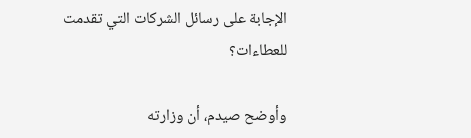الإجابة على رسائل الشركات التي تقدمت للعطاءات؟

وأوضح صيدم، أن وزارته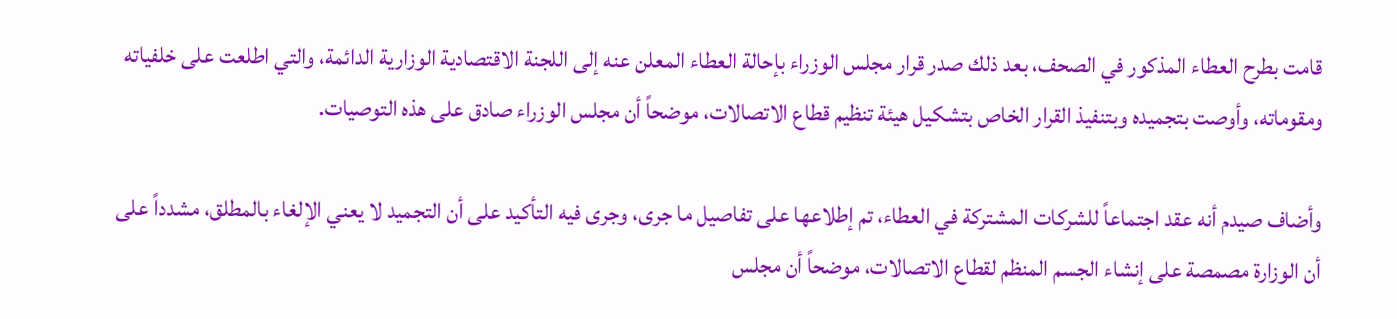قامت بطرح العطاء المذكور في الصحف، بعد ذلك صدر قرار مجلس الوزراء بإحالة العطاء المعلن عنه إلى اللجنة الاقتصادية الوزارية الدائمة، والتي اطلعت على خلفياته ومقوماته، وأوصت بتجميده وبتنفيذ القرار الخاص بتشكيل هيئة تنظيم قطاع الاتصالات، موضحاً أن مجلس الوزراء صادق على هذه التوصيات.

وأضاف صيدم أنه عقد اجتماعاً للشركات المشتركة في العطاء، تم إطلاعها على تفاصيل ما جرى، وجرى فيه التأكيد على أن التجميد لا يعني الإلغاء بالمطلق، مشدداً على أن الوزارة مصمصة على إنشاء الجسم المنظم لقطاع الاتصالات، موضحاً أن مجلس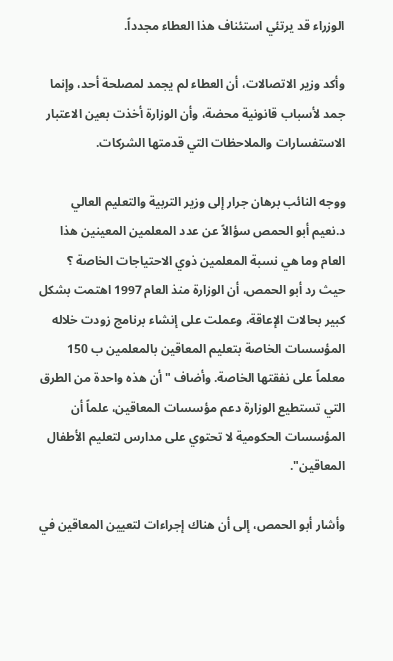الوزراء قد يرتئي استئناف هذا العطاء مجدداً.

وأكد وزير الاتصالات، أن العطاء لم يجمد لمصلحة أحد، وإنما جمد لأسباب قانونية محضة، وأن الوزارة أخذت بعين الاعتبار الاستفسارات والملاحظات التي قدمتها الشركات.

ووجه النائب برهان جرار إلى وزير التربية والتعليم العالي د.نعيم أبو الحمص سؤالاً عن عدد المعلمين المعينين هذا العام وما هي نسبة المعلمين ذوي الاحتياجات الخاصة ؟ حيث رد أبو الحمص، أن الوزارة منذ العام 1997 اهتمت بشكل كبير بحالات الإعاقة، وعملت على إنشاء برنامج زودت خلاله المؤسسات الخاصة بتعليم المعاقين بالمعلمين ب 150 معلماً على نفقتها الخاصة. وأضاف "أن هذه واحدة من الطرق التي تستطيع الوزارة دعم مؤسسات المعاقين، علماً أن المؤسسات الحكومية لا تحتوي على مدارس لتعليم الأطفال المعاقين".

وأشار أبو الحمص، إلى أن هناك إجراءات لتعيين المعاقين في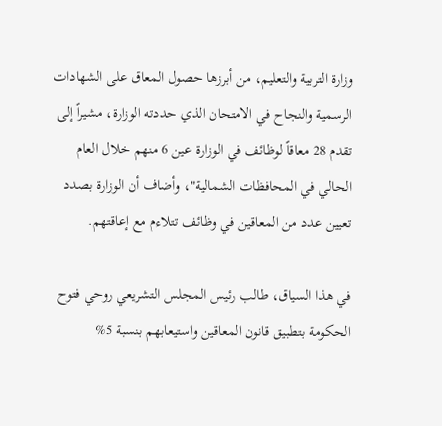وزارة التربية والتعليم، من أبرزها حصول المعاق على الشهادات الرسمية والنجاح في الامتحان الذي حددته الوزارة، مشيراً إلى تقدم 28 معاقاً لوظائف في الوزارة عين 6 منهم خلال العام الحالي في المحافظات الشمالية"، وأضاف أن الوزارة بصدد تعيين عدد من المعاقين في وظائف تتلاءم مع إعاقتهم.

في هذا السياق، طالب رئيس المجلس التشريعي روحي فتوح الحكومة بتطبيق قانون المعاقين واستيعابهم بنسبة 5%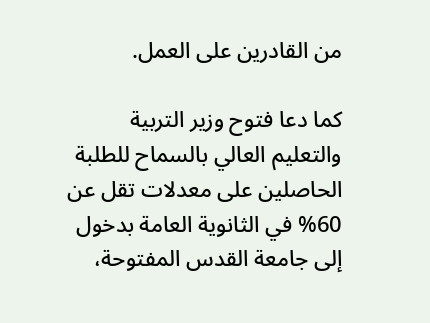من القادرين على العمل.

كما دعا فتوح وزير التربية والتعليم العالي بالسماح للطلبة الحاصلين على معدلات تقل عن 60% في الثانوية العامة بدخول إلى جامعة القدس المفتوحة،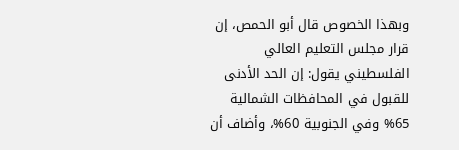وبهذا الخصوص قال أبو الحمص، إن قرار مجلس التعليم العالي الفلسطيني يقول: إن الحد الأدنى للقبول في المحافظات الشمالية 65% وفي الجنوبية 60%، وأضاف أن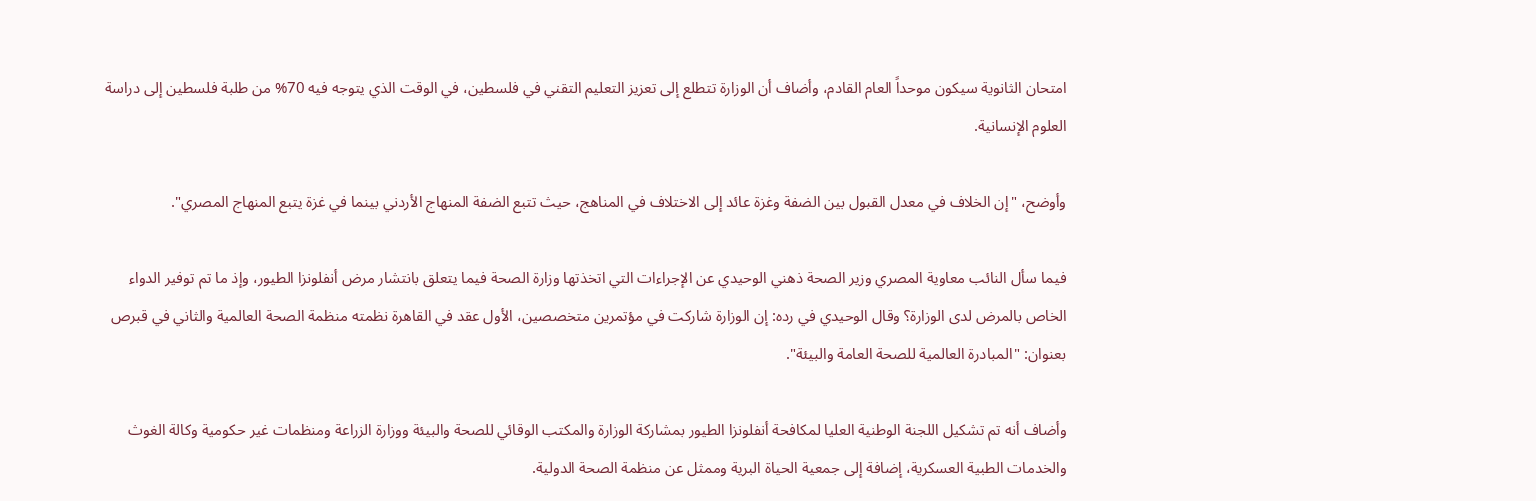امتحان الثانوية سيكون موحداً العام القادم، وأضاف أن الوزارة تتطلع إلى تعزيز التعليم التقني في فلسطين، في الوقت الذي يتوجه فيه 70% من طلبة فلسطين إلى دراسة العلوم الإنسانية.

وأوضح، "إن الخلاف في معدل القبول بين الضفة وغزة عائد إلى الاختلاف في المناهج، حيث تتبع الضفة المنهاج الأردني بينما في غزة يتبع المنهاج المصري".

فيما سأل النائب معاوية المصري وزير الصحة ذهني الوحيدي عن الإجراءات التي اتخذتها وزارة الصحة فيما يتعلق بانتشار مرض أنفلونزا الطيور، وإذ ما تم توفير الدواء الخاص بالمرض لدى الوزارة؟ وقال الوحيدي في رده: إن الوزارة شاركت في مؤتمرين متخصصين، الأول عقد في القاهرة نظمته منظمة الصحة العالمية والثاني في قبرص بعنوان: "المبادرة العالمية للصحة العامة والبيئة".

وأضاف أنه تم تشكيل اللجنة الوطنية العليا لمكافحة أنفلونزا الطيور بمشاركة الوزارة والمكتب الوقائي للصحة والبيئة ووزارة الزراعة ومنظمات غير حكومية وكالة الغوث والخدمات الطبية العسكرية، إضافة إلى جمعية الحياة البرية وممثل عن منظمة الصحة الدولية.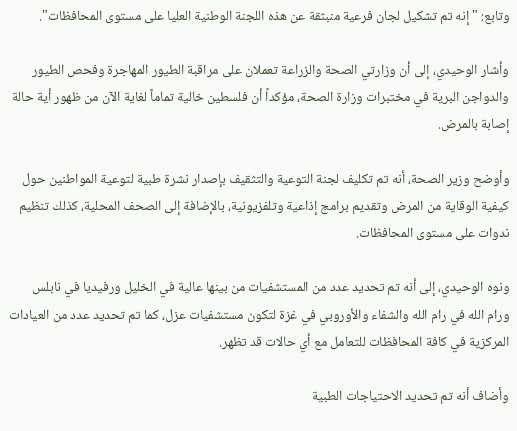وتابع: " إنه تم تشكيل لجان فرعية منبثقة عن هذه اللجنة الوطنية العليا على مستوى المحافظات".

وأشار الوحيدي، إلى أن وزارتي الصحة والزراعة تعملان على مراقبة الطيور المهاجرة وفحص الطيور والدواجن البرية في مختبرات وزارة الصحة، مؤكداً أن فلسطين خالية تماماً لغاية الآن من ظهور أية حالة إصابة بالمرض.

وأوضح وزير الصحة، أنه تم تكليف لجنة التوعية والتثقيف بإصدار نشرة طبية لتوعية المواطنين حول كيفية الوقاية من المرض وتقديم برامج إذاعية وتلفزيونية، بالإضافة إلى الصحف المحلية، كذلك تنظيم ندوات على مستوى المحافظات.

ونوه الوحيدي، إلى أنه تم تحديد عدد من المستشفيات من بينها عالية في الخليل ورفيديا في نابلس ورام الله في رام الله والشفاء والأوروبي في غزة لتكون مستشفيات عزل، كما تم تحديد عدد من العيادات المركزية في كافة المحافظات للتعامل مع أي حالات قد تظهر.

وأضاف أنه تم تحديد الاحتياجات الطبية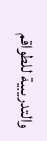والتدريبية للطواقم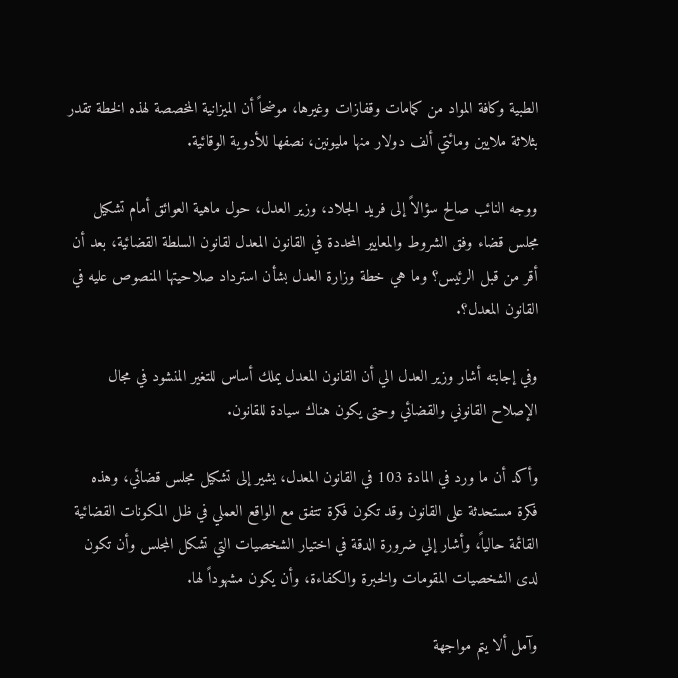الطبية وكافة المواد من كمامات وقفازات وغيرها، موضحاً أن الميزانية المخصصة لهذه الخطة تقدر بثلاثة ملايين ومائتي ألف دولار منها مليونين، نصفها للأدوية الوقائية.

ووجه النائب صالح سؤالاً إلى فريد الجلاد، وزير العدل، حول ماهية العوائق أمام تشكيل مجلس قضاء وفق الشروط والمعايير المحددة في القانون المعدل لقانون السلطة القضائية، بعد أن أقر من قبل الرئيس؟ وما هي خطة وزارة العدل بشأن استرداد صلاحيتها المنصوص عليه في القانون المعدل؟.

وفي إجابته أشار وزير العدل الي أن القانون المعدل يملك أساس للتغير المنشود في مجال الإصلاح القانوني والقضائي وحتى يكون هناك سيادة للقانون.

وأكد أن ما ورد في المادة 103 في القانون المعدل، يشير إلى تشكيل مجلس قضائي، وهذه فكرة مستحدثة على القانون وقد تكون فكرة تتفق مع الواقع العملي في ظل المكونات القضائية القائمة حالياً، وأشار إلي ضرورة الدقة في اختيار الشخصيات التي تشكل المجلس وأن تكون لدى الشخصيات المقومات والخبرة والكفاءة، وأن يكون مشهوداً لها.

وآمل ألا يتم مواجهة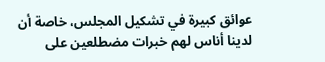عوائق كبيرة في تشكيل المجلس، خاصة أن لدينا أناس لهم خبرات مضطلعين على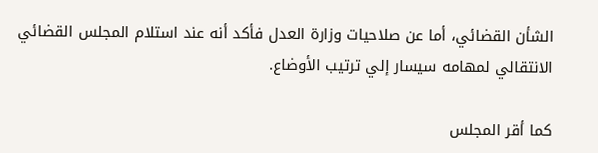الشأن القضائي، أما عن صلاحيات وزارة العدل فأكد أنه عند استلام المجلس القضائي الانتقالي لمهامه سيسار إلي ترتيب الأوضاع.

كما أقر المجلس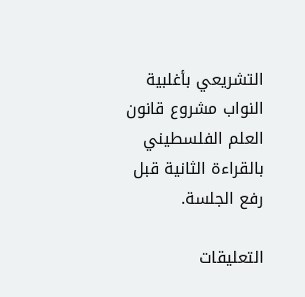التشريعي بأغلبية النواب مشروع قانون العلم الفلسطيني بالقراءة الثانية قبل رفع الجلسة.

التعليقات